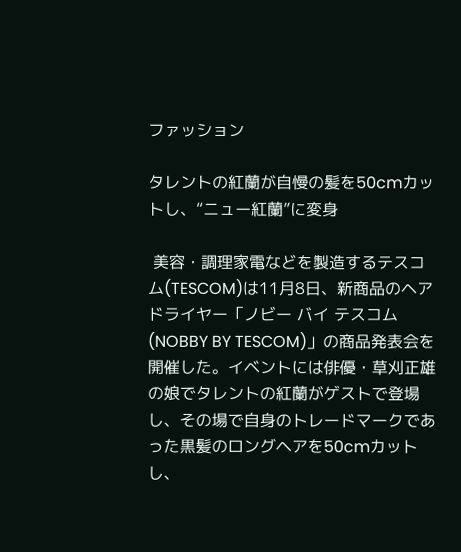ファッション

タレントの紅蘭が自慢の髪を50cmカットし、“ニュー紅蘭”に変身

 美容・調理家電などを製造するテスコム(TESCOM)は11月8日、新商品のヘアドライヤー「ノビー バイ テスコム(NOBBY BY TESCOM)」の商品発表会を開催した。イベントには俳優・草刈正雄の娘でタレントの紅蘭がゲストで登場し、その場で自身のトレードマークであった黒髪のロングヘアを50cmカットし、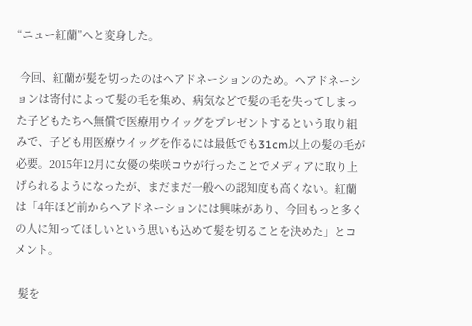“ニュー紅蘭”へと変身した。

 今回、紅蘭が髪を切ったのはヘアドネーションのため。ヘアドネーションは寄付によって髪の毛を集め、病気などで髪の毛を失ってしまった子どもたちへ無償で医療用ウイッグをプレゼントするという取り組みで、子ども用医療ウイッグを作るには最低でも31cm以上の髪の毛が必要。2015年12月に女優の柴咲コウが行ったことでメディアに取り上げられるようになったが、まだまだ一般への認知度も高くない。紅蘭は「4年ほど前からヘアドネーションには興味があり、今回もっと多くの人に知ってほしいという思いも込めて髪を切ることを決めた」とコメント。

 髪を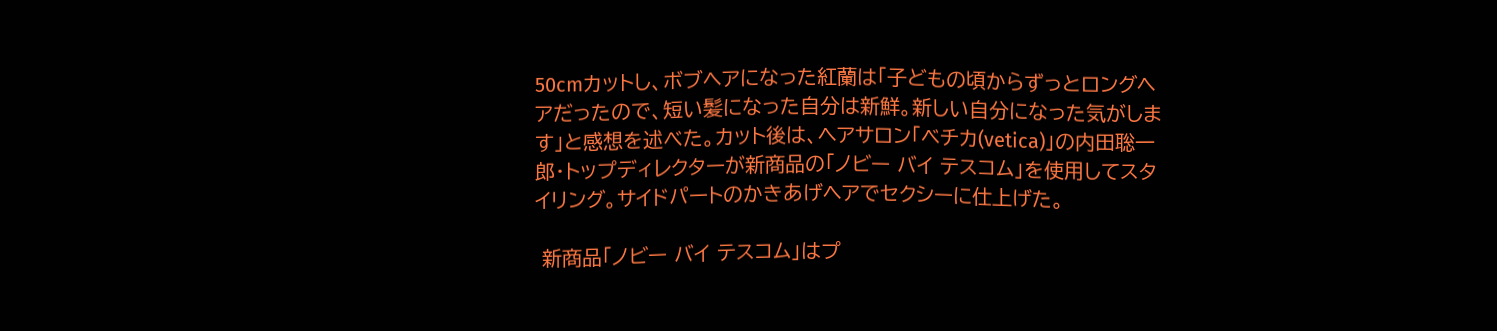50cmカットし、ボブヘアになった紅蘭は「子どもの頃からずっとロングヘアだったので、短い髪になった自分は新鮮。新しい自分になった気がします」と感想を述べた。カット後は、ヘアサロン「ベチカ(vetica)」の内田聡一郎・トップディレクターが新商品の「ノビー バイ テスコム」を使用してスタイリング。サイドパートのかきあげヘアでセクシーに仕上げた。

 新商品「ノビー バイ テスコム」はプ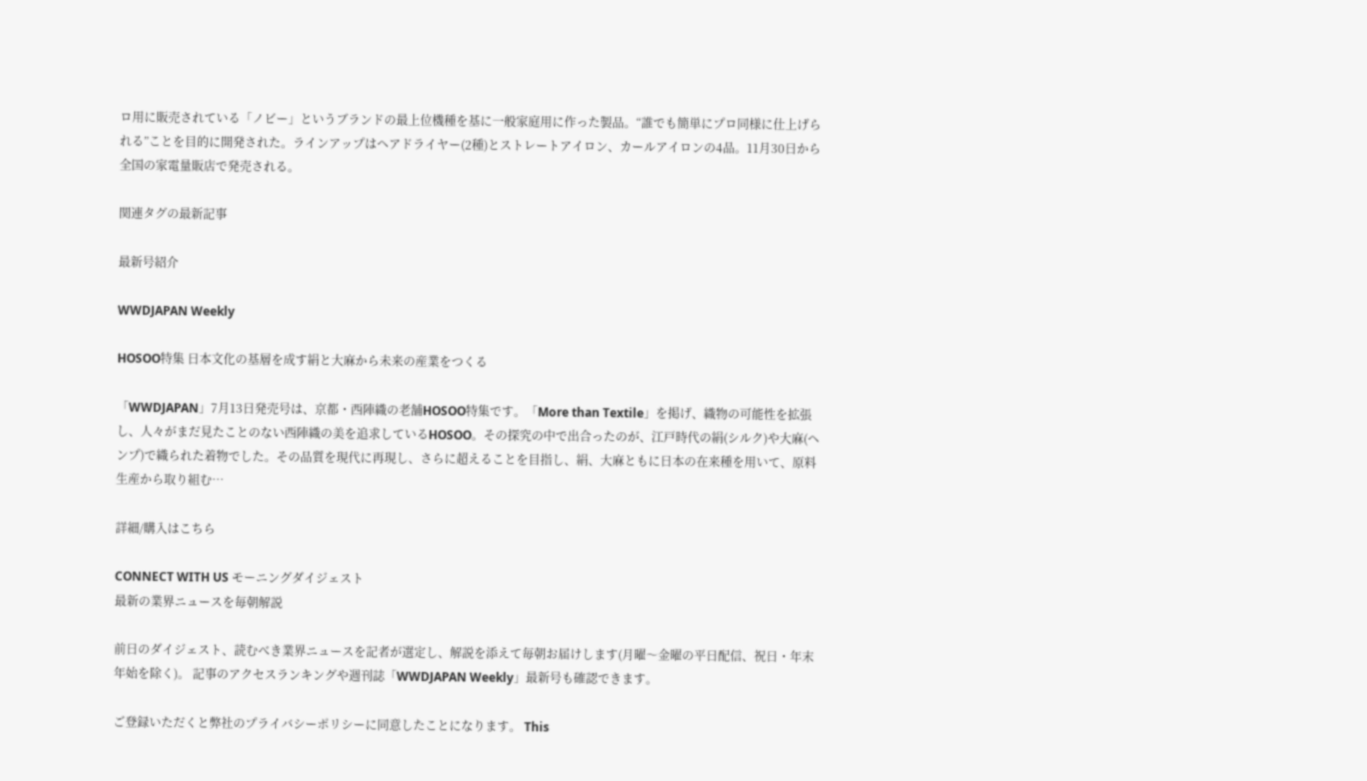ロ用に販売されている「ノビー」というブランドの最上位機種を基に一般家庭用に作った製品。“誰でも簡単にプロ同様に仕上げられる”ことを目的に開発された。ラインアップはヘアドライヤー(2種)とストレートアイロン、カールアイロンの4品。11月30日から全国の家電量販店で発売される。

関連タグの最新記事

最新号紹介

WWDJAPAN Weekly

HOSOO特集 日本文化の基層を成す絹と大麻から未来の産業をつくる

「WWDJAPAN」7月13日発売号は、京都・西陣織の老舗HOSOO特集です。「More than Textile」を掲げ、織物の可能性を拡張し、人々がまだ見たことのない西陣織の美を追求しているHOSOO。その探究の中で出合ったのが、江戸時代の絹(シルク)や大麻(ヘンプ)で織られた着物でした。その品質を現代に再現し、さらに超えることを目指し、絹、大麻ともに日本の在来種を用いて、原料生産から取り組む…

詳細/購入はこちら

CONNECT WITH US モーニングダイジェスト
最新の業界ニュースを毎朝解説

前日のダイジェスト、読むべき業界ニュースを記者が選定し、解説を添えて毎朝お届けします(月曜〜金曜の平日配信、祝日・年末年始を除く)。 記事のアクセスランキングや週刊誌「WWDJAPAN Weekly」最新号も確認できます。

ご登録いただくと弊社のプライバシーポリシーに同意したことになります。 This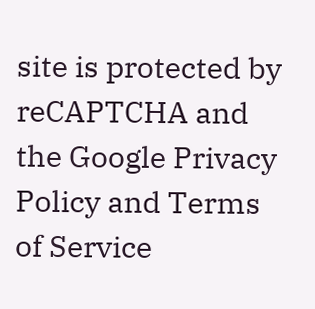site is protected by reCAPTCHA and the Google Privacy Policy and Terms of Service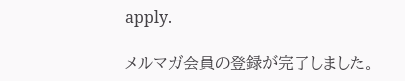apply.

メルマガ会員の登録が完了しました。